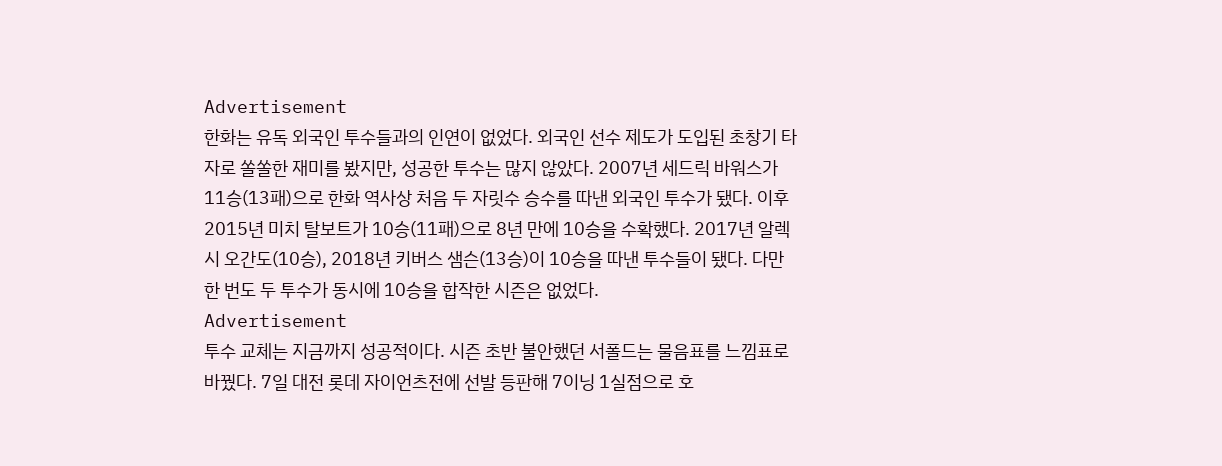Advertisement
한화는 유독 외국인 투수들과의 인연이 없었다. 외국인 선수 제도가 도입된 초창기 타자로 쏠쏠한 재미를 봤지만, 성공한 투수는 많지 않았다. 2007년 세드릭 바워스가 11승(13패)으로 한화 역사상 처음 두 자릿수 승수를 따낸 외국인 투수가 됐다. 이후 2015년 미치 탈보트가 10승(11패)으로 8년 만에 10승을 수확했다. 2017년 알렉시 오간도(10승), 2018년 키버스 샘슨(13승)이 10승을 따낸 투수들이 됐다. 다만 한 번도 두 투수가 동시에 10승을 합작한 시즌은 없었다.
Advertisement
투수 교체는 지금까지 성공적이다. 시즌 초반 불안했던 서폴드는 물음표를 느낌표로 바꿨다. 7일 대전 롯데 자이언츠전에 선발 등판해 7이닝 1실점으로 호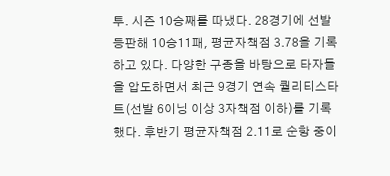투. 시즌 10승째를 따냈다. 28경기에 선발 등판해 10승11패, 평균자책점 3.78을 기록하고 있다. 다양한 구종을 바탕으로 타자들을 압도하면서 최근 9경기 연속 퀄리티스타트(선발 6이닝 이상 3자책점 이하)를 기록했다. 후반기 평균자책점 2.11로 순항 중이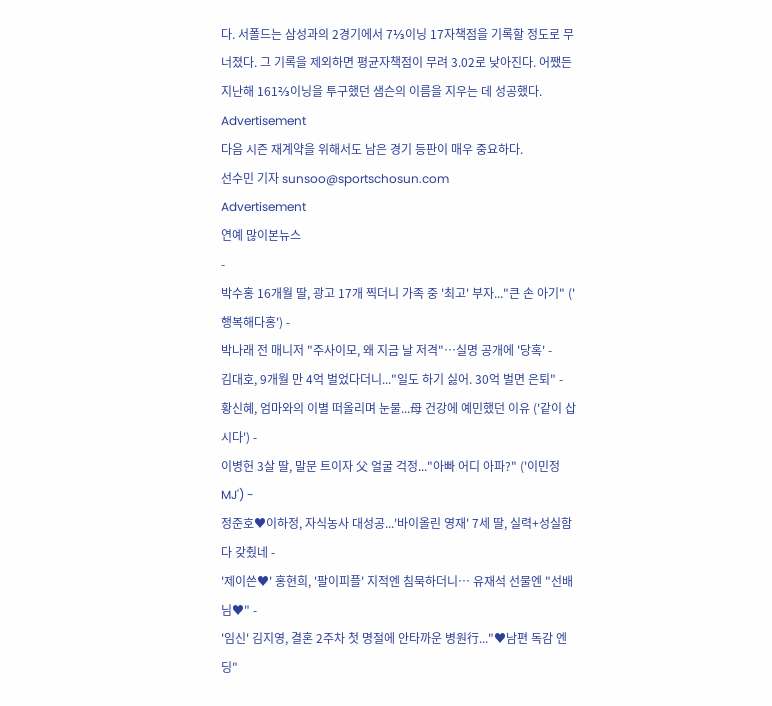다. 서폴드는 삼성과의 2경기에서 7⅓이닝 17자책점을 기록할 정도로 무너졌다. 그 기록을 제외하면 평균자책점이 무려 3.02로 낮아진다. 어쨌든 지난해 161⅔이닝을 투구했던 샘슨의 이름을 지우는 데 성공했다.
Advertisement
다음 시즌 재계약을 위해서도 남은 경기 등판이 매우 중요하다.
선수민 기자 sunsoo@sportschosun.com
Advertisement
연예 많이본뉴스
-
박수홍 16개월 딸, 광고 17개 찍더니 가족 중 '최고' 부자..."큰 손 아기" ('행복해다홍') -
박나래 전 매니저 "주사이모, 왜 지금 날 저격"…실명 공개에 '당혹' -
김대호, 9개월 만 4억 벌었다더니..."일도 하기 싫어. 30억 벌면 은퇴" -
황신혜, 엄마와의 이별 떠올리며 눈물...母 건강에 예민했던 이유 ('같이 삽시다') -
이병헌 3살 딸, 말문 트이자 父 얼굴 걱정..."아빠 어디 아파?" ('이민정 MJ') -
정준호♥이하정, 자식농사 대성공...'바이올린 영재' 7세 딸, 실력+성실함 다 갖췄네 -
'제이쓴♥' 홍현희, '팔이피플' 지적엔 침묵하더니… 유재석 선물엔 "선배님♥" -
'임신' 김지영, 결혼 2주차 첫 명절에 안타까운 병원行..."♥남편 독감 엔딩"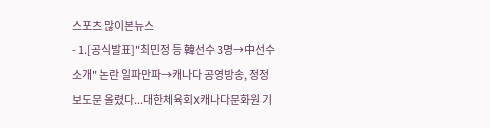스포츠 많이본뉴스
- 1.[공식발표]"최민정 등 韓선수 3명→中선수 소개" 논란 일파만파→캐나다 공영방송, 정정보도문 올렸다...대한체육회X캐나다문화원 기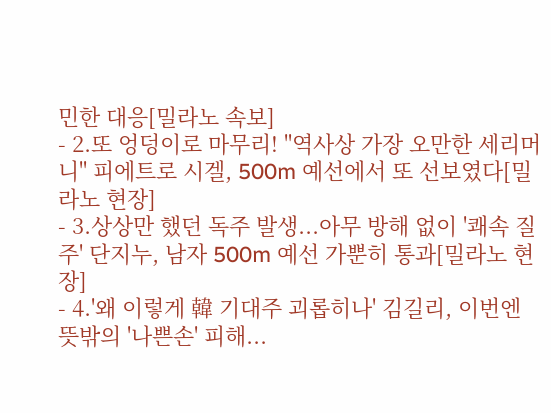민한 대응[밀라노 속보]
- 2.또 엉덩이로 마무리! "역사상 가장 오만한 세리머니" 피에트로 시겔, 500m 예선에서 또 선보였다[밀라노 현장]
- 3.상상만 했던 독주 발생...아무 방해 없이 '쾌속 질주' 단지누, 남자 500m 예선 가뿐히 통과[밀라노 현장]
- 4.'왜 이렇게 韓 기대주 괴롭히나' 김길리, 이번엔 뜻밖의 '나쁜손' 피해...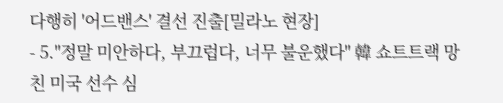다행히 '어드밴스' 결선 진출[밀라노 현장]
- 5."정말 미안하다, 부끄럽다, 너무 불운했다" 韓 쇼트트랙 망친 미국 선수 심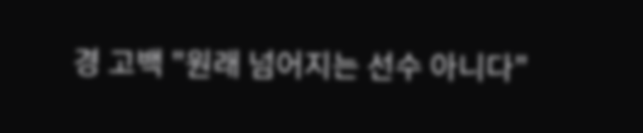경 고백 "원래 넘어지는 선수 아니다"